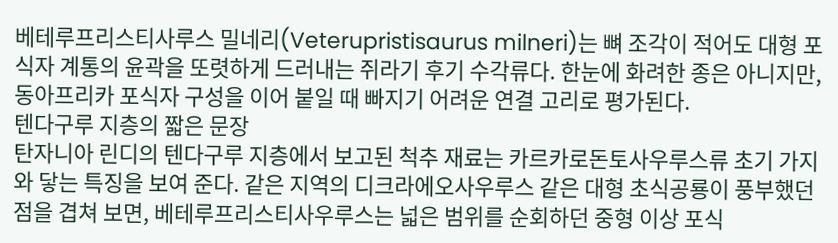베테루프리스티사루스 밀네리(Veterupristisaurus milneri)는 뼈 조각이 적어도 대형 포식자 계통의 윤곽을 또렷하게 드러내는 쥐라기 후기 수각류다. 한눈에 화려한 종은 아니지만, 동아프리카 포식자 구성을 이어 붙일 때 빠지기 어려운 연결 고리로 평가된다.
텐다구루 지층의 짧은 문장
탄자니아 린디의 텐다구루 지층에서 보고된 척추 재료는 카르카로돈토사우루스류 초기 가지와 닿는 특징을 보여 준다. 같은 지역의 디크라에오사우루스 같은 대형 초식공룡이 풍부했던 점을 겹쳐 보면, 베테루프리스티사우루스는 넓은 범위를 순회하던 중형 이상 포식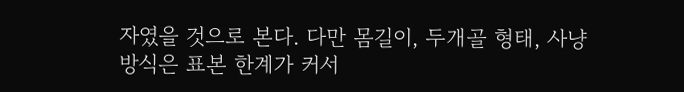자였을 것으로 본다. 다만 몸길이, 두개골 형태, 사냥 방식은 표본 한계가 커서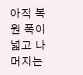아직 복원 폭이 넓고 나머지는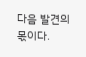다음 발견의 몫이다.